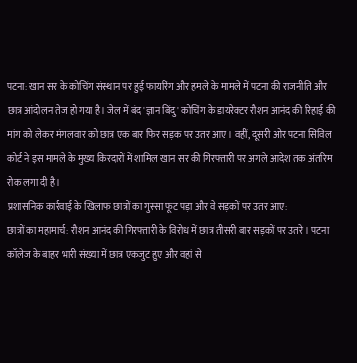पटना: खान सर के कोचिंग संस्थान पर हुई फायरिंग और हमले के मामले में पटना की राजनीति और छात्र आंदोलन तेज हो गया है। जेल में बंद 'ज्ञान बिंदु' कोचिंग के डायरेक्टर रौशन आनंद की रिहाई की मांग को लेकर मंगलवार को छात्र एक बार फिर सड़क पर उतर आए। वहीं, दूसरी ओर पटना सिविल कोर्ट ने इस मामले के मुख्य किरदारों में शामिल खान सर की गिरफ्तारी पर अगले आदेश तक अंतरिम रोक लगा दी है।
प्रशासनिक कार्रवाई के खिलाफ छात्रों का गुस्सा फूट पड़ा और वे सड़कों पर उतर आए:
छात्रों का महामार्च: रौशन आनंद की गिरफ्तारी के विरोध में छात्र तीसरी बार सड़कों पर उतरे। पटना कॉलेज के बाहर भारी संख्या में छात्र एकजुट हुए और वहां से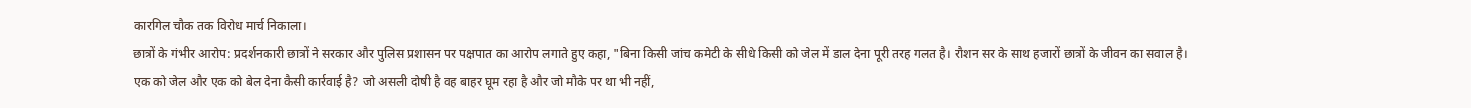कारगिल चौक तक विरोध मार्च निकाला।
छात्रों के गंभीर आरोप: प्रदर्शनकारी छात्रों ने सरकार और पुलिस प्रशासन पर पक्षपात का आरोप लगाते हुए कहा, "बिना किसी जांच कमेटी के सीधे किसी को जेल में डाल देना पूरी तरह गलत है। रौशन सर के साथ हजारों छात्रों के जीवन का सवाल है। एक को जेल और एक को बेल देना कैसी कार्रवाई है? जो असली दोषी है वह बाहर घूम रहा है और जो मौके पर था भी नहीं,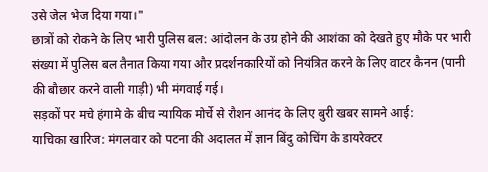उसे जेल भेज दिया गया।"
छात्रों को रोकने के लिए भारी पुलिस बल: आंदोलन के उग्र होने की आशंका को देखते हुए मौके पर भारी संख्या में पुलिस बल तैनात किया गया और प्रदर्शनकारियों को नियंत्रित करने के लिए वाटर कैनन (पानी की बौछार करने वाली गाड़ी) भी मंगवाई गई।
सड़कों पर मचे हंगामे के बीच न्यायिक मोर्चे से रौशन आनंद के लिए बुरी खबर सामने आई:
याचिका खारिज: मंगलवार को पटना की अदालत में ज्ञान बिंदु कोचिंग के डायरेक्टर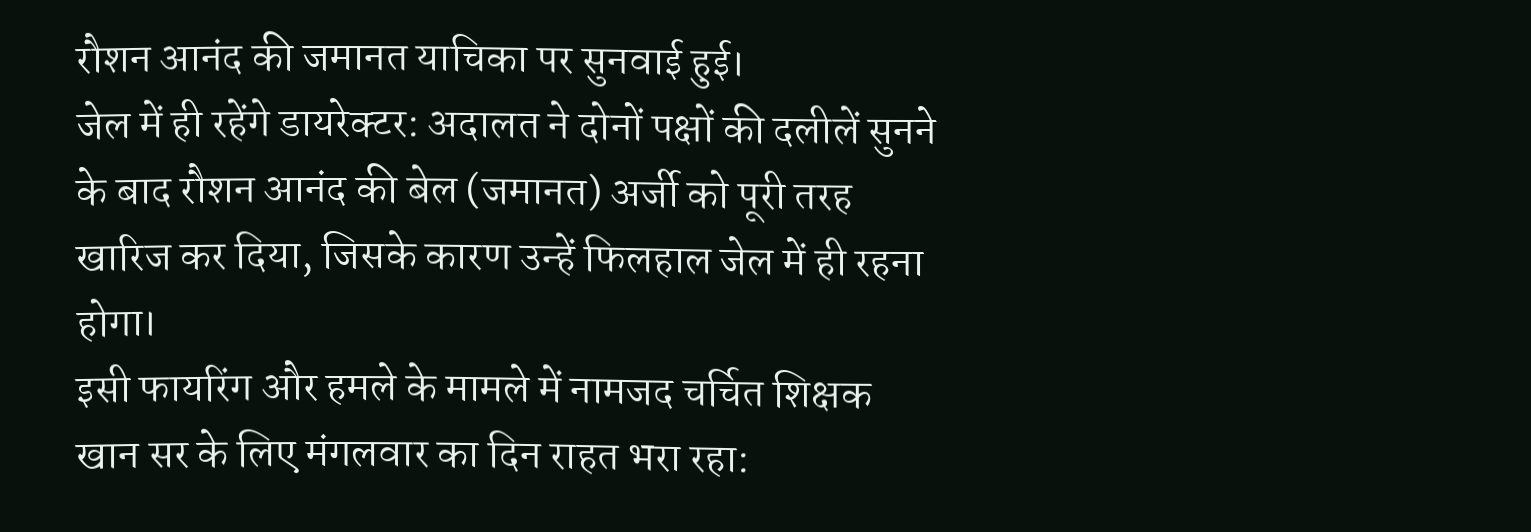रौशन आनंद की जमानत याचिका पर सुनवाई हुई।
जेल में ही रहेंगे डायरेक्टर: अदालत ने दोनों पक्षों की दलीलें सुनने के बाद रौशन आनंद की बेल (जमानत) अर्जी को पूरी तरह खारिज कर दिया, जिसके कारण उन्हें फिलहाल जेल में ही रहना होगा।
इसी फायरिंग और हमले के मामले में नामजद चर्चित शिक्षक खान सर के लिए मंगलवार का दिन राहत भरा रहा: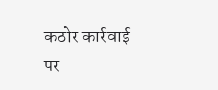कठोर कार्रवाई पर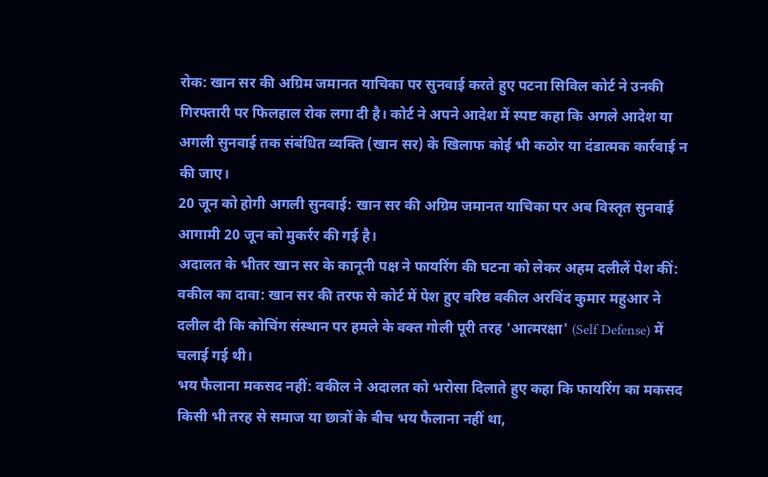रोक: खान सर की अग्रिम जमानत याचिका पर सुनवाई करते हुए पटना सिविल कोर्ट ने उनकी गिरफ्तारी पर फिलहाल रोक लगा दी है। कोर्ट ने अपने आदेश में स्पष्ट कहा कि अगले आदेश या अगली सुनवाई तक संबंधित व्यक्ति (खान सर) के खिलाफ कोई भी कठोर या दंडात्मक कार्रवाई न की जाए।
20 जून को होगी अगली सुनवाई: खान सर की अग्रिम जमानत याचिका पर अब विस्तृत सुनवाई आगामी 20 जून को मुकर्रर की गई है।
अदालत के भीतर खान सर के कानूनी पक्ष ने फायरिंग की घटना को लेकर अहम दलीलें पेश कीं:
वकील का दावा: खान सर की तरफ से कोर्ट में पेश हुए वरिष्ठ वकील अरविंद कुमार महुआर ने दलील दी कि कोचिंग संस्थान पर हमले के वक्त गोली पूरी तरह 'आत्मरक्षा' (Self Defense) में चलाई गई थी।
भय फैलाना मकसद नहीं: वकील ने अदालत को भरोसा दिलाते हुए कहा कि फायरिंग का मकसद किसी भी तरह से समाज या छात्रों के बीच भय फैलाना नहीं था,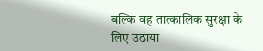बल्कि वह तात्कालिक सुरक्षा के लिए उठाया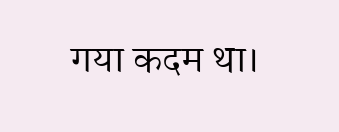गया कदम था।